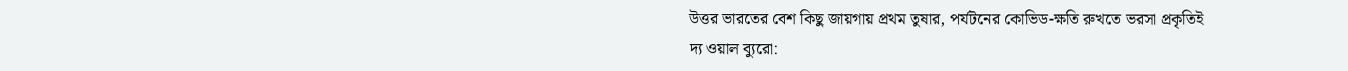উত্তর ভারতের বেশ কিছু জায়গায় প্রথম তুষার, পর্যটনের কোভিড-ক্ষতি রুখতে ভরসা প্রকৃতিই
দ্য ওয়াল ব্যুরো: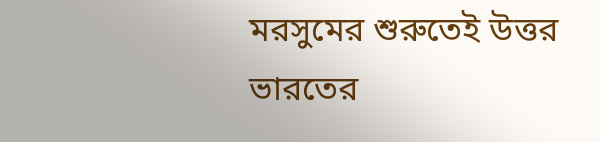মরসুমের শুরুতেই উত্তর ভারতের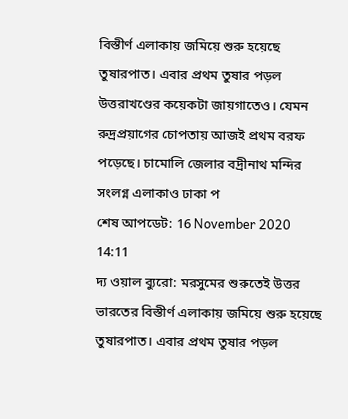বিস্তীর্ণ এলাকায় জমিয়ে শুরু হয়েছে তুষারপাত। এবার প্রথম তুষার পড়ল উত্তরাখণ্ডের কয়েকটা জায়গাতেও। যেমন রুদ্রপ্রয়াগের চোপতায় আজই প্রথম বরফ পড়েছে। চামোলি জেলার বদ্রীনাথ মন্দির সংলগ্ন এলাকাও ঢাকা প
শেষ আপডেট: 16 November 2020 14:11
দ্য ওয়াল ব্যুরো: মরসুমের শুরুতেই উত্তর ভারতের বিস্তীর্ণ এলাকায় জমিয়ে শুরু হয়েছে তুষারপাত। এবার প্রথম তুষার পড়ল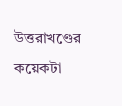উত্তরাখণ্ডের কয়েকটা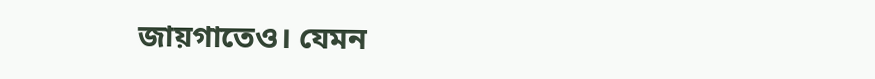জায়গাতেও। যেমন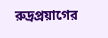রুদ্রপ্রয়াগের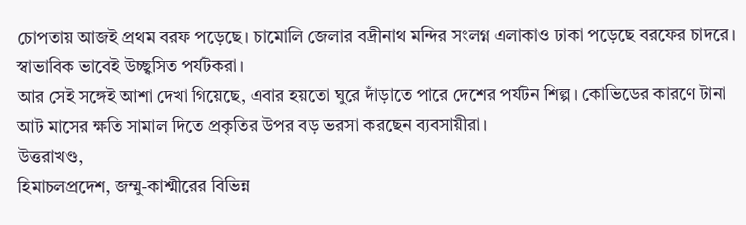চোপতায় আজই প্রথম বরফ পড়েছে। চামোলি জেলার বদ্রীনাথ মন্দির সংলগ্ন এলাকাও ঢাকা পড়েছে বরফের চাদরে। স্বাভাবিক ভাবেই উচ্ছ্বসিত পর্যটকরা।
আর সেই সঙ্গেই আশা দেখা গিয়েছে, এবার হয়তো ঘুরে দাঁড়াতে পারে দেশের পর্যটন শিল্প। কোভিডের কারণে টানা আট মাসের ক্ষতি সামাল দিতে প্রকৃতির উপর বড় ভরসা করছেন ব্যবসায়ীরা।
উত্তরাখণ্ড,
হিমাচলপ্রদেশ, জম্মু-কাশ্মীরের বিভিন্ন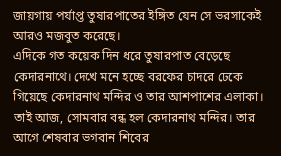জায়গায় পর্যাপ্ত তুষারপাতের ইঙ্গিত যেন সে ভরসাকেই আরও মজবুত করেছে।
এদিকে গত কয়েক দিন ধরে তুষারপাত বেড়েছে কেদারনাথে। দেখে মনে হচ্ছে বরফের চাদরে ঢেকে গিয়েছে কেদারনাথ মন্দির ও তার আশপাশের এলাকা। তাই আজ, সোমবার বন্ধ হল কেদারনাথ মন্দির। তার আগে শেষবার ভগবান শিবের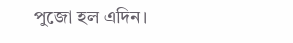পুজো হল এদিন।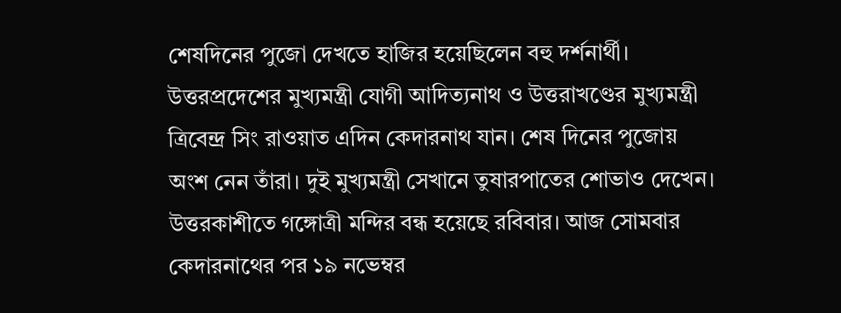শেষদিনের পুজো দেখতে হাজির হয়েছিলেন বহু দর্শনার্থী। উত্তরপ্রদেশের মুখ্যমন্ত্রী যোগী আদিত্যনাথ ও উত্তরাখণ্ডের মুখ্যমন্ত্রী ত্রিবেন্দ্র সিং রাওয়াত এদিন কেদারনাথ যান। শেষ দিনের পুজোয় অংশ নেন তাঁরা। দুই মুখ্যমন্ত্রী সেখানে তুষারপাতের শোভাও দেখেন।
উত্তরকাশীতে গঙ্গোত্রী মন্দির বন্ধ হয়েছে রবিবার। আজ সোমবার কেদারনাথের পর ১৯ নভেম্বর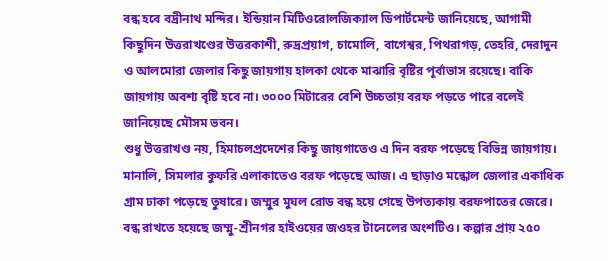বন্ধ হবে বদ্রীনাথ মন্দির। ইন্ডিয়ান মিটিওরোলজিক্যাল ডিপার্টমেন্ট জানিয়েছে, আগামী কিছুদিন উত্তরাখণ্ডের উত্তরকাশী, রুদ্রপ্রয়াগ, চামোলি, বাগেশ্বর, পিথরাগড়, তেহরি, দেরাদুন ও আলমোরা জেলার কিছু জায়গায় হালকা থেকে মাঝারি বৃষ্টির পূর্বাভাস রয়েছে। বাকি জায়গায় অবশ্য বৃষ্টি হবে না। ৩০০০ মিটারের বেশি উচ্চতায় বরফ পড়তে পারে বলেই জানিয়েছে মৌসম ভবন।
শুধু উত্তরাখণ্ড নয়, হিমাচলপ্রদেশের কিছু জায়গাতেও এ দিন বরফ পড়েছে বিভিন্ন জায়গায়। মানালি, সিমলার কুফরি এলাকাতেও বরফ পড়েছে আজ। এ ছাড়াও মন্ধোল জেলার একাধিক গ্রাম ঢাকা পড়েছে তুষারে। জম্মুর মুঘল রোড বন্ধ হয়ে গেছে উপত্যকায় বরফপাতের জেরে। বন্ধ রাখতে হয়েছে জম্মু-শ্রীনগর হাইওয়ের জওহর টানেলের অংশটিও। কল্পার প্রায় ২৫০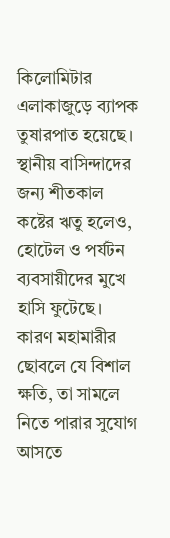কিলোমিটার এলাকাজুড়ে ব্যাপক তুষারপাত হয়েছে।
স্থানীয় বাসিন্দাদের জন্য শীতকাল কষ্টের ঋতু হলেও, হোটেল ও পর্যটন ব্যবসায়ীদের মুখে হাসি ফুটেছে। কারণ মহামারীর ছোবলে যে বিশাল ক্ষতি, তা সামলে নিতে পারার সুযোগ আসতে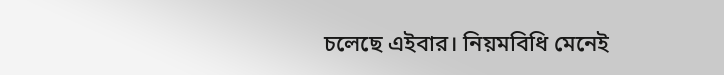চলেছে এইবার। নিয়মবিধি মেনেই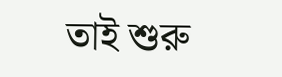তাই শুরু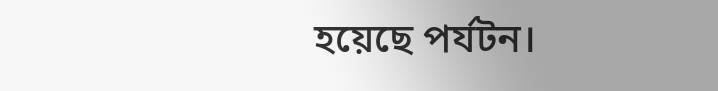হয়েছে পর্যটন।